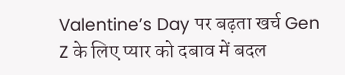Valentine’s Day पर बढ़ता खर्च Gen Z के लिए प्यार को दबाव में बदल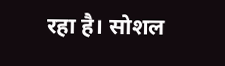रहा है। सोशल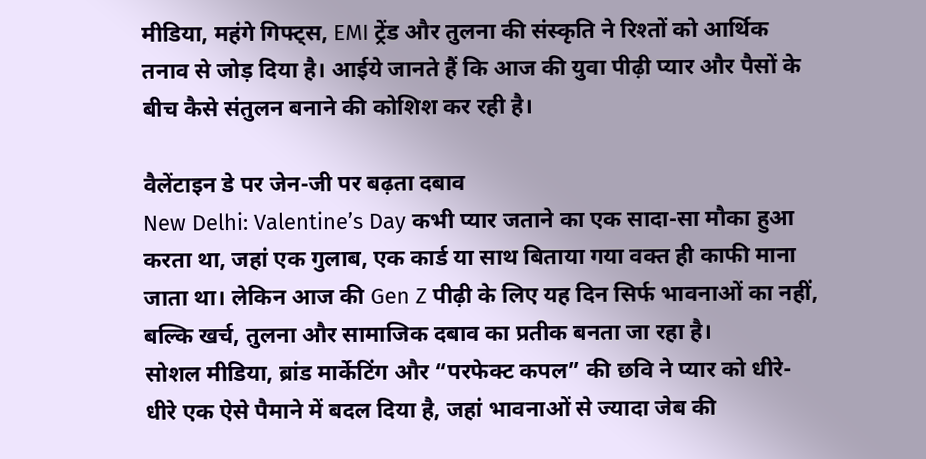मीडिया, महंगे गिफ्ट्स, EMI ट्रेंड और तुलना की संस्कृति ने रिश्तों को आर्थिक तनाव से जोड़ दिया है। आईये जानते हैं कि आज की युवा पीढ़ी प्यार और पैसों के बीच कैसे संतुलन बनाने की कोशिश कर रही है।

वैलेंटाइन डे पर जेन-जी पर बढ़ता दबाव
New Delhi: Valentine’s Day कभी प्यार जताने का एक सादा-सा मौका हुआ करता था, जहां एक गुलाब, एक कार्ड या साथ बिताया गया वक्त ही काफी माना जाता था। लेकिन आज की Gen Z पीढ़ी के लिए यह दिन सिर्फ भावनाओं का नहीं, बल्कि खर्च, तुलना और सामाजिक दबाव का प्रतीक बनता जा रहा है।
सोशल मीडिया, ब्रांड मार्केटिंग और “परफेक्ट कपल” की छवि ने प्यार को धीरे-धीरे एक ऐसे पैमाने में बदल दिया है, जहां भावनाओं से ज्यादा जेब की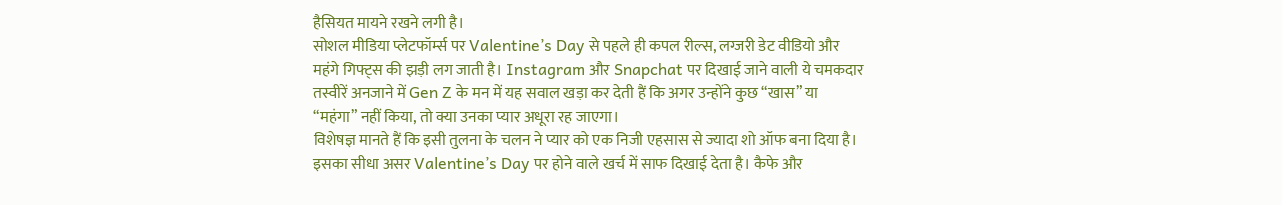हैसियत मायने रखने लगी है।
सोशल मीडिया प्लेटफॉर्म्स पर Valentine’s Day से पहले ही कपल रील्स, लग्जरी डेट वीडियो और महंगे गिफ्ट्स की झड़ी लग जाती है। Instagram और Snapchat पर दिखाई जाने वाली ये चमकदार तस्वीरें अनजाने में Gen Z के मन में यह सवाल खड़ा कर देती हैं कि अगर उन्होंने कुछ “खास” या “महंगा” नहीं किया, तो क्या उनका प्यार अधूरा रह जाएगा।
विशेषज्ञ मानते हैं कि इसी तुलना के चलन ने प्यार को एक निजी एहसास से ज्यादा शो ऑफ बना दिया है।
इसका सीधा असर Valentine’s Day पर होने वाले खर्च में साफ दिखाई देता है। कैफे और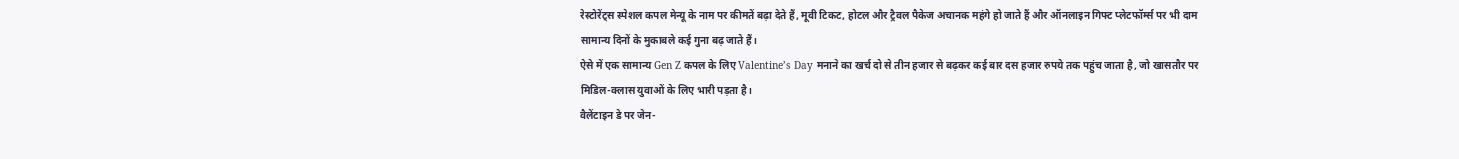रेस्टोरेंट्स स्पेशल कपल मेन्यू के नाम पर कीमतें बढ़ा देते हैं, मूवी टिकट, होटल और ट्रैवल पैकेज अचानक महंगे हो जाते हैं और ऑनलाइन गिफ्ट प्लेटफॉर्म्स पर भी दाम सामान्य दिनों के मुकाबले कई गुना बढ़ जाते हैं।
ऐसे में एक सामान्य Gen Z कपल के लिए Valentine’s Day मनाने का खर्च दो से तीन हजार से बढ़कर कई बार दस हजार रुपये तक पहुंच जाता है, जो खासतौर पर मिडिल-क्लास युवाओं के लिए भारी पड़ता है।
वैलेंटाइन डे पर जेन-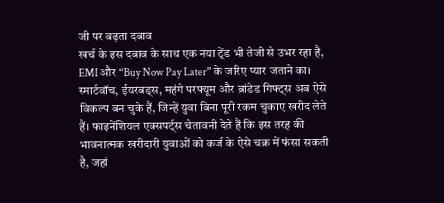जी पर बढ़ता दबाव
खर्च के इस दबाव के साथ एक नया ट्रेंड भी तेजी से उभर रहा है, EMI और “Buy Now Pay Later” के जरिए प्यार जताने का। स्मार्टवॉच, ईयरबड्स, महंगे परफ्यूम और ब्रांडेड गिफ्ट्स अब ऐसे विकल्प बन चुके हैं, जिन्हें युवा बिना पूरी रकम चुकाए खरीद लेते हैं। फाइनेंशियल एक्सपर्ट्स चेतावनी देते हैं कि इस तरह की भावनात्मक खरीदारी युवाओं को कर्ज के ऐसे चक्र में फंसा सकती है, जहां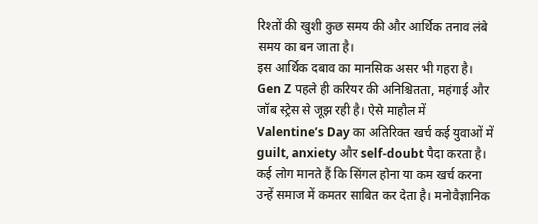रिश्तों की खुशी कुछ समय की और आर्थिक तनाव लंबे समय का बन जाता है।
इस आर्थिक दबाव का मानसिक असर भी गहरा है। Gen Z पहले ही करियर की अनिश्चितता, महंगाई और जॉब स्ट्रेस से जूझ रही है। ऐसे माहौल में Valentine’s Day का अतिरिक्त खर्च कई युवाओं में guilt, anxiety और self-doubt पैदा करता है। कई लोग मानते हैं कि सिंगल होना या कम खर्च करना उन्हें समाज में कमतर साबित कर देता है। मनोवैज्ञानिक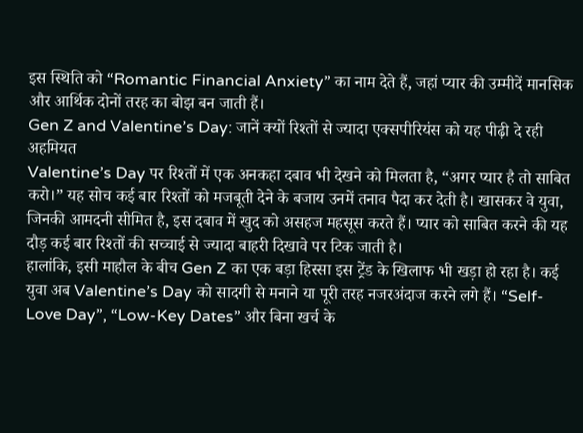इस स्थिति को “Romantic Financial Anxiety” का नाम देते हैं, जहां प्यार की उम्मीदें मानसिक और आर्थिक दोनों तरह का बोझ बन जाती हैं।
Gen Z and Valentine’s Day: जानें क्यों रिश्तों से ज्यादा एक्सपीरियंस को यह पीढ़ी दे रही अहमियत
Valentine’s Day पर रिश्तों में एक अनकहा दबाव भी देखने को मिलता है, “अगर प्यार है तो साबित करो।” यह सोच कई बार रिश्तों को मजबूती देने के बजाय उनमें तनाव पैदा कर देती है। खासकर वे युवा, जिनकी आमदनी सीमित है, इस दबाव में खुद को असहज महसूस करते हैं। प्यार को साबित करने की यह दौड़ कई बार रिश्तों की सच्चाई से ज्यादा बाहरी दिखावे पर टिक जाती है।
हालांकि, इसी माहौल के बीच Gen Z का एक बड़ा हिस्सा इस ट्रेंड के खिलाफ भी खड़ा हो रहा है। कई युवा अब Valentine’s Day को सादगी से मनाने या पूरी तरह नजरअंदाज करने लगे हैं। “Self-Love Day”, “Low-Key Dates” और बिना खर्च के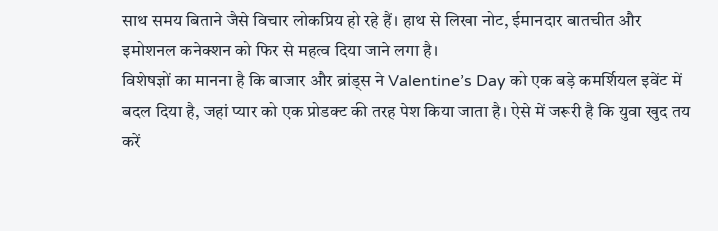साथ समय बिताने जैसे विचार लोकप्रिय हो रहे हैं। हाथ से लिखा नोट, ईमानदार बातचीत और इमोशनल कनेक्शन को फिर से महत्व दिया जाने लगा है।
विशेषज्ञों का मानना है कि बाजार और ब्रांड्स ने Valentine’s Day को एक बड़े कमर्शियल इवेंट में बदल दिया है, जहां प्यार को एक प्रोडक्ट की तरह पेश किया जाता है। ऐसे में जरूरी है कि युवा खुद तय करें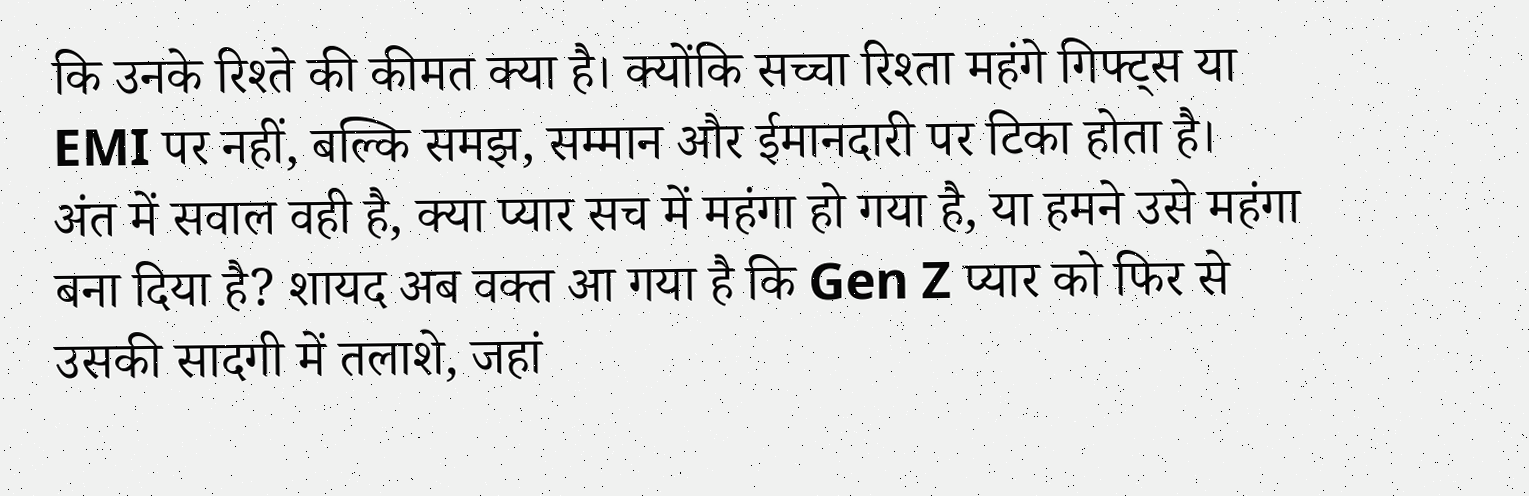कि उनके रिश्ते की कीमत क्या है। क्योंकि सच्चा रिश्ता महंगे गिफ्ट्स या EMI पर नहीं, बल्कि समझ, सम्मान और ईमानदारी पर टिका होता है।
अंत में सवाल वही है, क्या प्यार सच में महंगा हो गया है, या हमने उसे महंगा बना दिया है? शायद अब वक्त आ गया है कि Gen Z प्यार को फिर से उसकी सादगी में तलाशे, जहां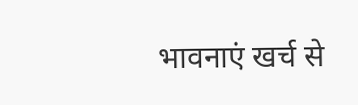भावनाएं खर्च से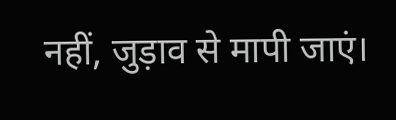नहीं, जुड़ाव से मापी जाएं।